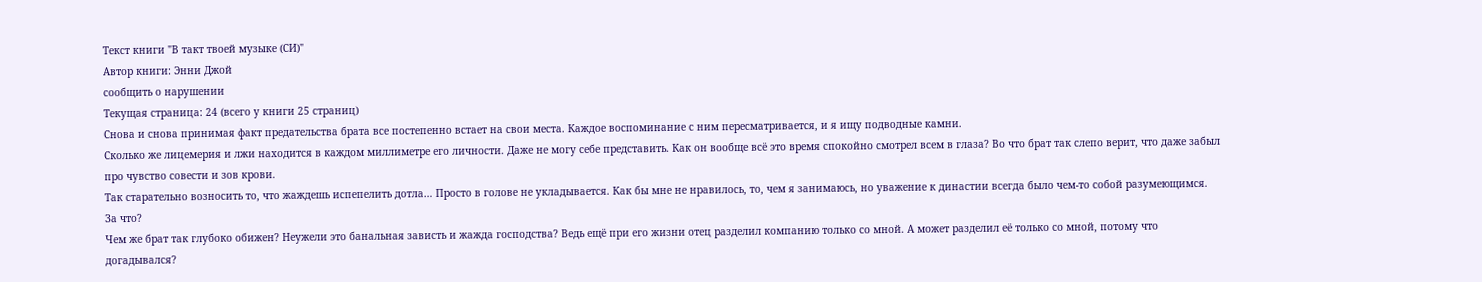Текст книги "В такт твоей музыке (СИ)"
Автор книги: Энни Джой
сообщить о нарушении
Текущая страница: 24 (всего у книги 25 страниц)
Снова и снова принимая факт предательства брата все постепенно встает на свои места. Каждое воспоминание с ним пересматривается, и я ищу подводные камни.
Сколько же лицемерия и лжи находится в каждом миллиметре его личности. Даже не могу себе представить. Как он вообще всё это время спокойно смотрел всем в глаза? Во что брат так слепо верит, что даже забыл про чувство совести и зов крови.
Так старательно возносить то, что жаждешь испепелить дотла… Просто в голове не укладывается. Как бы мне не нравилось, то, чем я занимаюсь, но уважение к династии всегда было чем-то собой разумеющимся.
За что?
Чем же брат так глубоко обижен? Неужели это банальная зависть и жажда господства? Ведь ещё при его жизни отец разделил компанию только со мной. А может разделил её только со мной, потому что догадывался?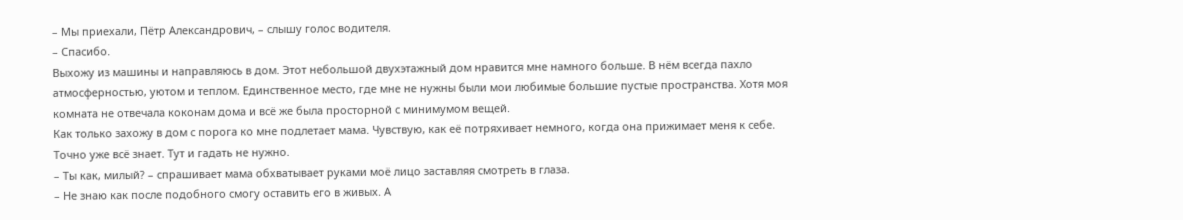– Мы приехали, Пётр Александрович, – слышу голос водителя.
– Спасибо.
Выхожу из машины и направляюсь в дом. Этот небольшой двухэтажный дом нравится мне намного больше. В нём всегда пахло атмосферностью, уютом и теплом. Единственное место, где мне не нужны были мои любимые большие пустые пространства. Хотя моя комната не отвечала коконам дома и всё же была просторной с минимумом вещей.
Как только захожу в дом с порога ко мне подлетает мама. Чувствую, как её потряхивает немного, когда она прижимает меня к себе. Точно уже всё знает. Тут и гадать не нужно.
– Ты как, милый? – спрашивает мама обхватывает руками моё лицо заставляя смотреть в глаза.
– Не знаю как после подобного смогу оставить его в живых. А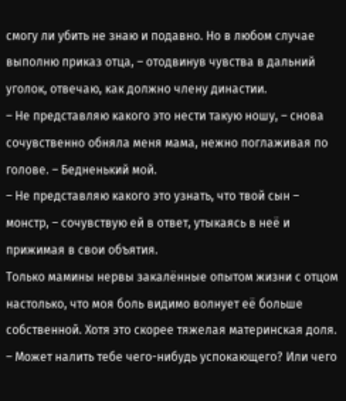смогу ли убить не знаю и подавно. Но в любом случае выполню приказ отца, – отодвинув чувства в дальний уголок, отвечаю, как должно члену династии.
– Не представляю какого это нести такую ношу, – снова сочувственно обняла меня мама, нежно поглаживая по голове. – Бедненький мой.
– Не представляю какого это узнать, что твой сын – монстр, – сочувствую ей в ответ, утыкаясь в неё и прижимая в свои объятия.
Только мамины нервы закалённые опытом жизни с отцом настолько, что моя боль видимо волнует её больше собственной. Хотя это скорее тяжелая материнская доля.
– Может налить тебе чего-нибудь успокающего? Или чего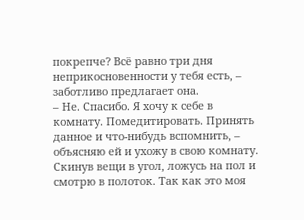покрепче? Всё равно три дня неприкосновенности у тебя есть, – заботливо предлагает она.
– Не. Спасибо. Я хочу к себе в комнату. Помедитировать. Принять данное и что-нибудь вспомнить, – объясняю ей и ухожу в свою комнату.
Скинув вещи в угол, ложусь на пол и смотрю в полоток. Так как это моя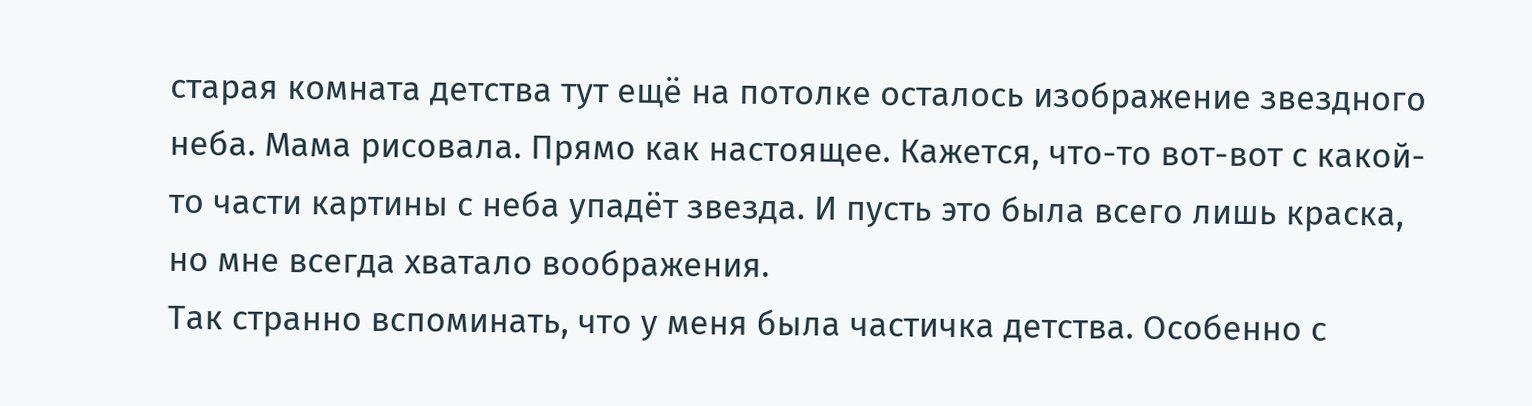старая комната детства тут ещё на потолке осталось изображение звездного неба. Мама рисовала. Прямо как настоящее. Кажется, что-то вот-вот с какой-то части картины с неба упадёт звезда. И пусть это была всего лишь краска, но мне всегда хватало воображения.
Так странно вспоминать, что у меня была частичка детства. Особенно с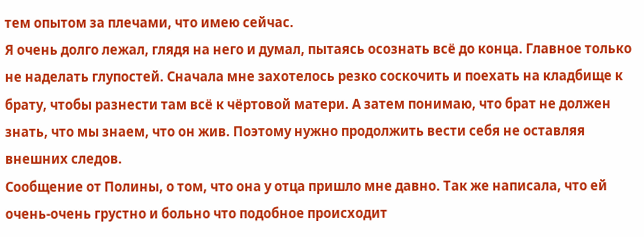тем опытом за плечами, что имею сейчас.
Я очень долго лежал, глядя на него и думал, пытаясь осознать всё до конца. Главное только не наделать глупостей. Сначала мне захотелось резко соскочить и поехать на кладбище к брату, чтобы разнести там всё к чёртовой матери. А затем понимаю, что брат не должен знать, что мы знаем, что он жив. Поэтому нужно продолжить вести себя не оставляя внешних следов.
Сообщение от Полины, о том, что она у отца пришло мне давно. Так же написала, что ей очень-очень грустно и больно что подобное происходит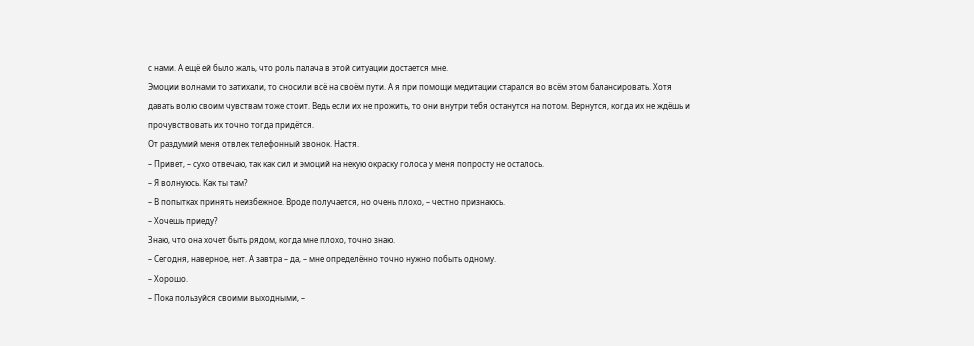с нами. А ещё ей было жаль, что роль палача в этой ситуации достается мне.
Эмоции волнами то затихали, то сносили всё на своём пути. А я при помощи медитации старался во всём этом балансировать. Хотя давать волю своим чувствам тоже стоит. Ведь если их не прожить, то они внутри тебя останутся на потом. Вернутся, когда их не ждёшь и прочувствовать их точно тогда придётся.
От раздумий меня отвлек телефонный звонок. Настя.
– Привет, – сухо отвечаю, так как сил и эмоций на некую окраску голоса у меня попросту не осталось.
– Я волнуюсь. Как ты там?
– В попытках принять неизбежное. Вроде получается, но очень плохо, – честно признаюсь.
– Хочешь приеду?
Знаю, что она хочет быть рядом, когда мне плохо, точно знаю.
– Сегодня, наверное, нет. А завтра – да, – мне определённо точно нужно побыть одному.
– Хорошо.
– Пока пользуйся своими выходными, –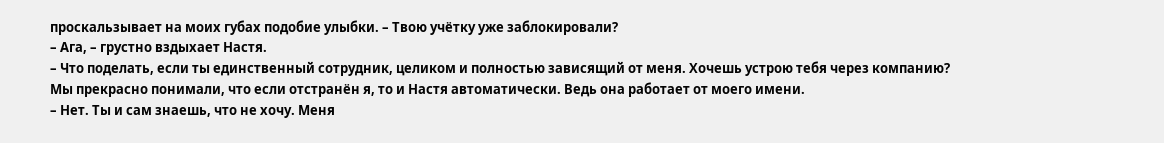проскальзывает на моих губах подобие улыбки. – Твою учётку уже заблокировали?
– Ага, – грустно вздыхает Настя.
– Что поделать, если ты единственный сотрудник, целиком и полностью зависящий от меня. Хочешь устрою тебя через компанию?
Мы прекрасно понимали, что если отстранён я, то и Настя автоматически. Ведь она работает от моего имени.
– Нет. Ты и сам знаешь, что не хочу. Меня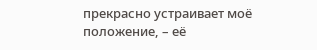прекрасно устраивает моё положение, – её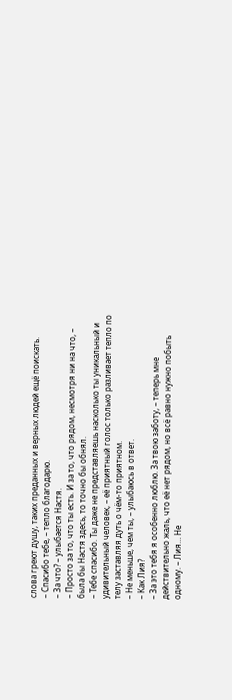слова греют душу, таких преданных и верных людей ещё поискать.
– Спасибо тебе, – тепло благодарю.
– За что? – улыбается Настя.
– Просто за то, что ты есть. И за то, что рядом, несмотря ни на что, – была бы Настя здесь, то точно бы обнял.
– Тебе спасибо. Ты даже не представляешь насколько ты уникальный и удивительный человек, – её приятный голос только разливает тепло по телу заставляя дуть о чём-то приятном.
– Не меньше, чем ты, – улыбаюсь в ответ.
– Как Лия?
– За это тебя я особенно люблю. За твою заботу, – теперь мне действительно жаль, что её нет рядом, но всё равно нужно побыть одному. – Лия… Не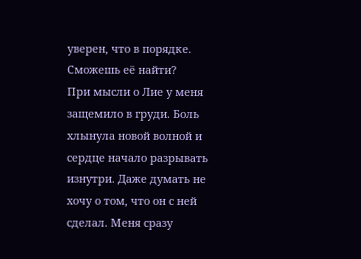уверен, что в порядке. Сможешь её найти?
При мысли о Лие у меня защемило в груди. Боль хлынула новой волной и сердце начало разрывать изнутри. Даже думать не хочу о том, что он с ней сделал. Меня сразу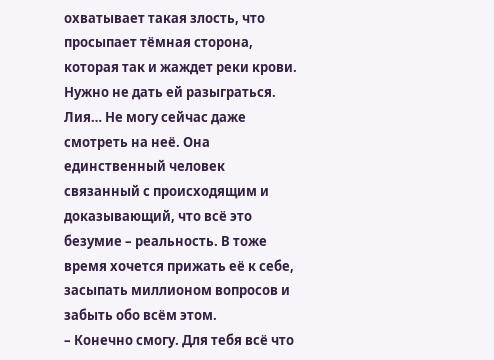охватывает такая злость, что просыпает тёмная сторона, которая так и жаждет реки крови. Нужно не дать ей разыграться.
Лия… Не могу сейчас даже смотреть на неё. Она единственный человек связанный с происходящим и доказывающий, что всё это безумие – реальность. В тоже время хочется прижать её к себе, засыпать миллионом вопросов и забыть обо всём этом.
– Конечно смогу. Для тебя всё что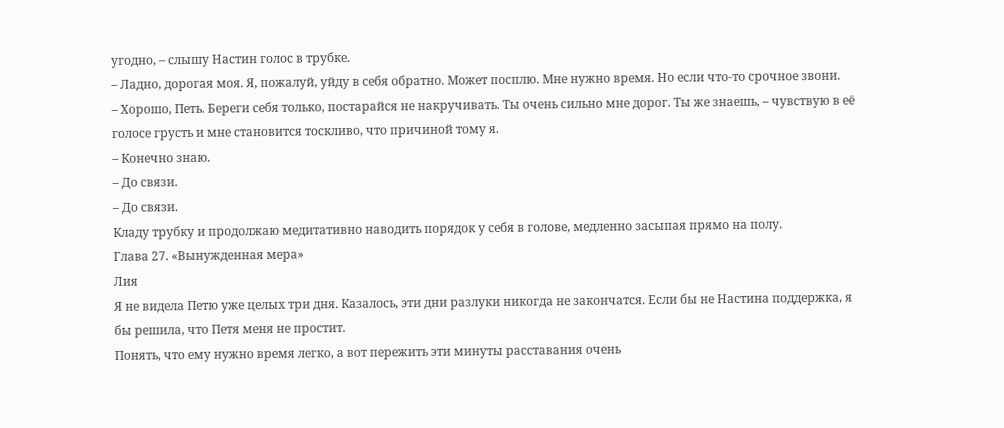угодно, – слышу Настин голос в трубке.
– Ладно, дорогая моя. Я, пожалуй, уйду в себя обратно. Может посплю. Мне нужно время. Но если что-то срочное звони.
– Хорошо, Петь. Береги себя только, постарайся не накручивать. Ты очень сильно мне дорог. Ты же знаешь, – чувствую в её голосе грусть и мне становится тоскливо, что причиной тому я.
– Конечно знаю.
– До связи.
– До связи.
Кладу трубку и продолжаю медитативно наводить порядок у себя в голове, медленно засыпая прямо на полу.
Глава 27. «Вынужденная мера»
Лия
Я не видела Петю уже целых три дня. Казалось, эти дни разлуки никогда не закончатся. Если бы не Настина поддержка, я бы решила, что Петя меня не простит.
Понять, что ему нужно время легко, а вот пережить эти минуты расставания очень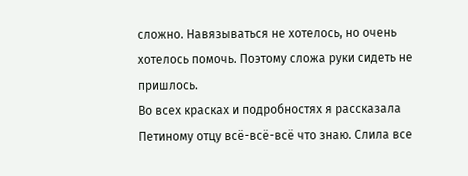сложно. Навязываться не хотелось, но очень хотелось помочь. Поэтому сложа руки сидеть не пришлось.
Во всех красках и подробностях я рассказала Петиному отцу всё-всё-всё что знаю. Слила все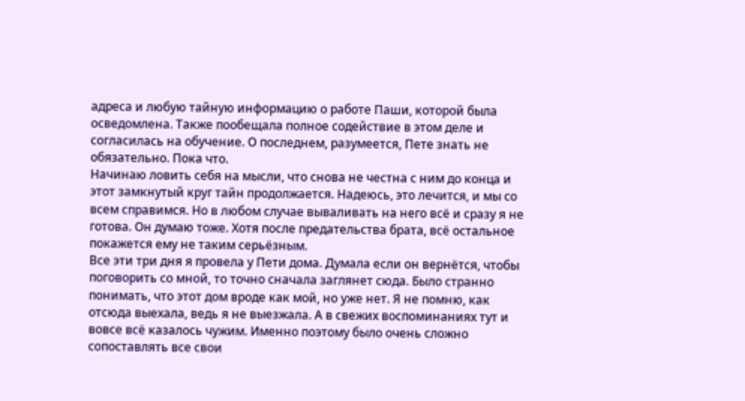адреса и любую тайную информацию о работе Паши, которой была осведомлена. Также пообещала полное содействие в этом деле и согласилась на обучение. О последнем, разумеется, Пете знать не обязательно. Пока что.
Начинаю ловить себя на мысли, что снова не честна с ним до конца и этот замкнутый круг тайн продолжается. Надеюсь, это лечится, и мы со всем справимся. Но в любом случае вываливать на него всё и сразу я не готова. Он думаю тоже. Хотя после предательства брата, всё остальное покажется ему не таким серьёзным.
Все эти три дня я провела у Пети дома. Думала если он вернётся, чтобы поговорить со мной, то точно сначала заглянет сюда. Было странно понимать, что этот дом вроде как мой, но уже нет. Я не помню, как отсюда выехала, ведь я не выезжала. А в свежих воспоминаниях тут и вовсе всё казалось чужим. Именно поэтому было очень сложно сопоставлять все свои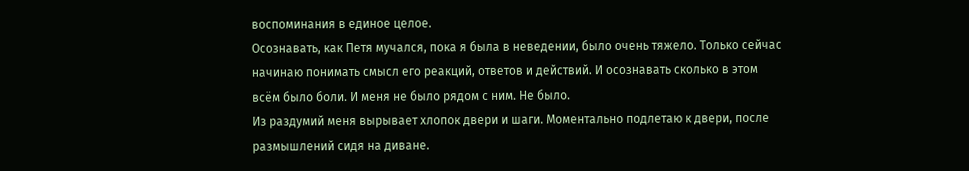воспоминания в единое целое.
Осознавать, как Петя мучался, пока я была в неведении, было очень тяжело. Только сейчас начинаю понимать смысл его реакций, ответов и действий. И осознавать сколько в этом всём было боли. И меня не было рядом с ним. Не было.
Из раздумий меня вырывает хлопок двери и шаги. Моментально подлетаю к двери, после размышлений сидя на диване.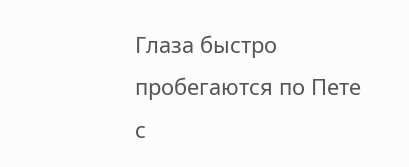Глаза быстро пробегаются по Пете с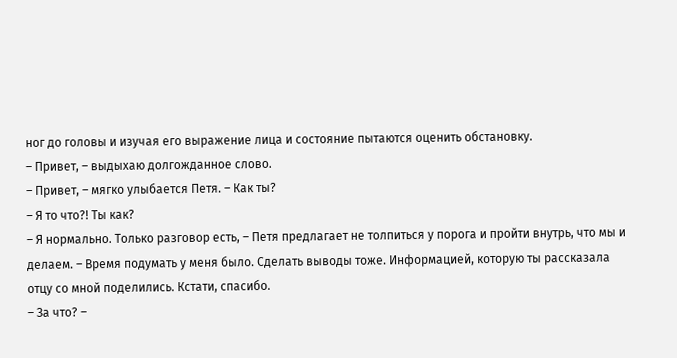ног до головы и изучая его выражение лица и состояние пытаются оценить обстановку.
– Привет, – выдыхаю долгожданное слово.
– Привет, – мягко улыбается Петя. – Как ты?
– Я то что?! Ты как?
– Я нормально. Только разговор есть, – Петя предлагает не толпиться у порога и пройти внутрь, что мы и делаем. – Время подумать у меня было. Сделать выводы тоже. Информацией, которую ты рассказала отцу со мной поделились. Кстати, спасибо.
– За что? –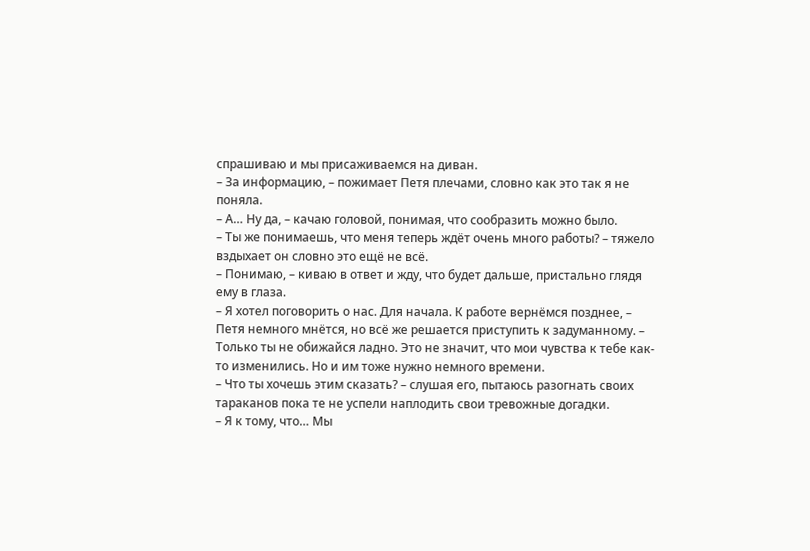спрашиваю и мы присаживаемся на диван.
– За информацию, – пожимает Петя плечами, словно как это так я не поняла.
– А… Ну да, – качаю головой, понимая, что сообразить можно было.
– Ты же понимаешь, что меня теперь ждёт очень много работы? – тяжело вздыхает он словно это ещё не всё.
– Понимаю, – киваю в ответ и жду, что будет дальше, пристально глядя ему в глаза.
– Я хотел поговорить о нас. Для начала. К работе вернёмся позднее, – Петя немного мнётся, но всё же решается приступить к задуманному. – Только ты не обижайся ладно. Это не значит, что мои чувства к тебе как-то изменились. Но и им тоже нужно немного времени.
– Что ты хочешь этим сказать? – слушая его, пытаюсь разогнать своих тараканов пока те не успели наплодить свои тревожные догадки.
– Я к тому, что… Мы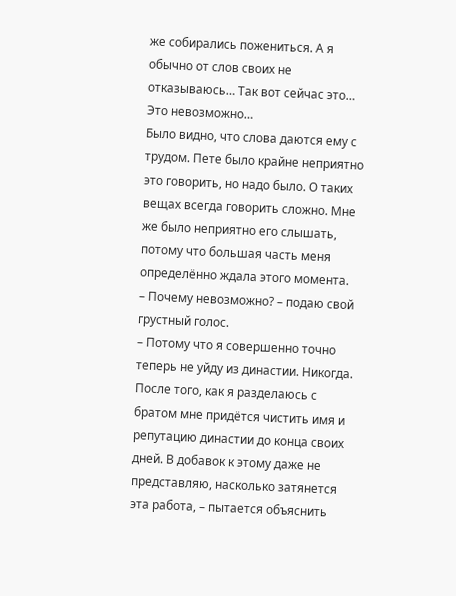же собирались пожениться. А я обычно от слов своих не отказываюсь… Так вот сейчас это… Это невозможно…
Было видно, что слова даются ему с трудом. Пете было крайне неприятно это говорить, но надо было. О таких вещах всегда говорить сложно. Мне же было неприятно его слышать, потому что большая часть меня определённо ждала этого момента.
– Почему невозможно? – подаю свой грустный голос.
– Потому что я совершенно точно теперь не уйду из династии. Никогда. После того, как я разделаюсь с братом мне придётся чистить имя и репутацию династии до конца своих дней. В добавок к этому даже не представляю, насколько затянется эта работа, – пытается объяснить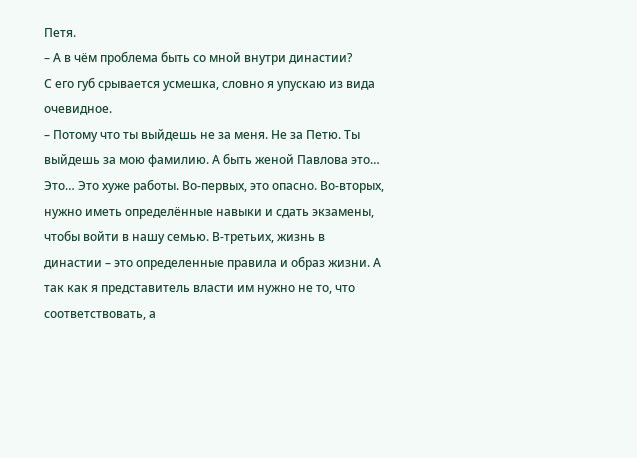Петя.
– А в чём проблема быть со мной внутри династии?
С его губ срывается усмешка, словно я упускаю из вида очевидное.
– Потому что ты выйдешь не за меня. Не за Петю. Ты выйдешь за мою фамилию. А быть женой Павлова это… Это… Это хуже работы. Во-первых, это опасно. Во-вторых, нужно иметь определённые навыки и сдать экзамены, чтобы войти в нашу семью. В-третьих, жизнь в династии – это определенные правила и образ жизни. А так как я представитель власти им нужно не то, что соответствовать, а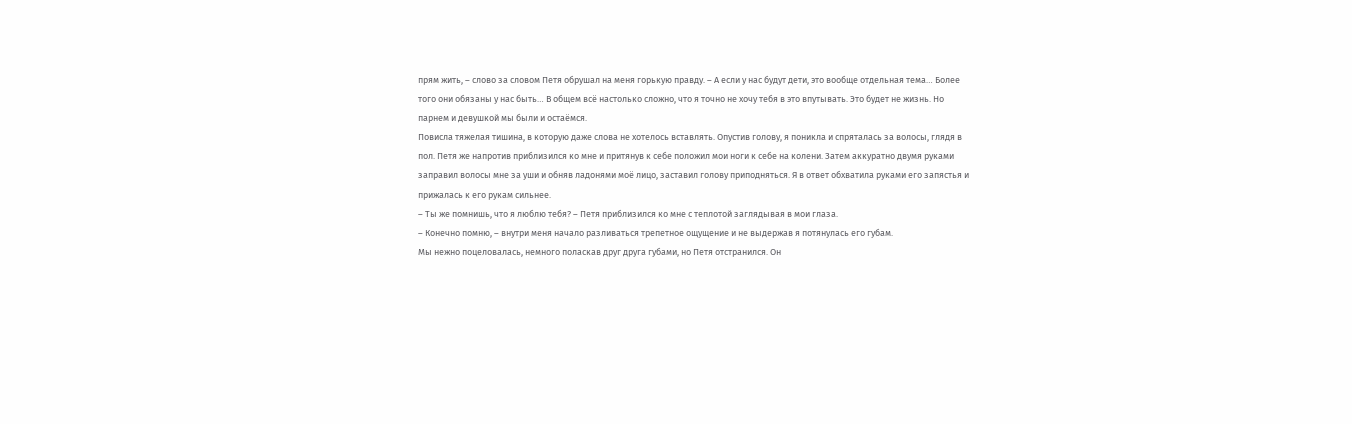прям жить, – слово за словом Петя обрушал на меня горькую правду. – А если у нас будут дети, это вообще отдельная тема… Более того они обязаны у нас быть… В общем всё настолько сложно, что я точно не хочу тебя в это впутывать. Это будет не жизнь. Но парнем и девушкой мы были и остаёмся.
Повисла тяжелая тишина, в которую даже слова не хотелось вставлять. Опустив голову, я поникла и спряталась за волосы, глядя в пол. Петя же напротив приблизился ко мне и притянув к себе положил мои ноги к себе на колени. Затем аккуратно двумя руками заправил волосы мне за уши и обняв ладонями моё лицо, заставил голову приподняться. Я в ответ обхватила руками его запястья и прижалась к его рукам сильнее.
– Ты же помнишь, что я люблю тебя? – Петя приблизился ко мне с теплотой заглядывая в мои глаза.
– Конечно помню, – внутри меня начало разливаться трепетное ощущение и не выдержав я потянулась его губам.
Мы нежно поцеловалась, немного поласкав друг друга губами, но Петя отстранился. Он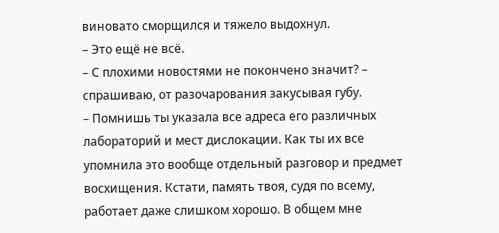виновато сморщился и тяжело выдохнул.
– Это ещё не всё.
– С плохими новостями не покончено значит? – спрашиваю, от разочарования закусывая губу.
– Помнишь ты указала все адреса его различных лабораторий и мест дислокации. Как ты их все упомнила это вообще отдельный разговор и предмет восхищения. Кстати, память твоя, судя по всему, работает даже слишком хорошо. В общем мне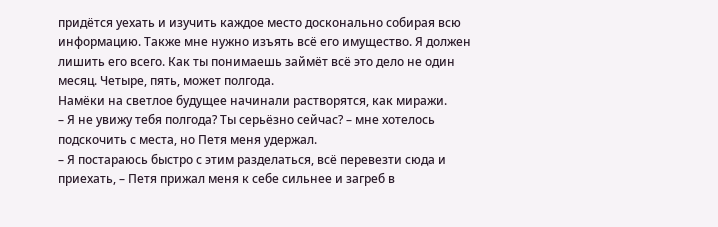придётся уехать и изучить каждое место досконально собирая всю информацию. Также мне нужно изъять всё его имущество. Я должен лишить его всего. Как ты понимаешь займёт всё это дело не один месяц. Четыре, пять, может полгода.
Намёки на светлое будущее начинали растворятся, как миражи.
– Я не увижу тебя полгода? Ты серьёзно сейчас? – мне хотелось подскочить с места, но Петя меня удержал.
– Я постараюсь быстро с этим разделаться, всё перевезти сюда и приехать, – Петя прижал меня к себе сильнее и загреб в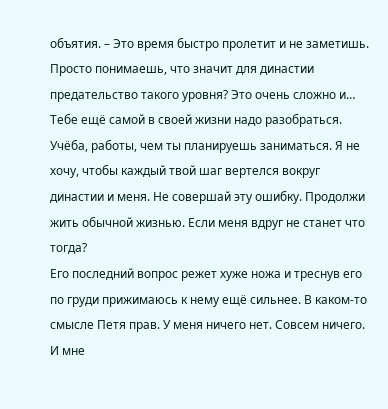объятия. – Это время быстро пролетит и не заметишь. Просто понимаешь, что значит для династии предательство такого уровня? Это очень сложно и… Тебе ещё самой в своей жизни надо разобраться. Учёба, работы, чем ты планируешь заниматься. Я не хочу, чтобы каждый твой шаг вертелся вокруг династии и меня. Не совершай эту ошибку. Продолжи жить обычной жизнью. Если меня вдруг не станет что тогда?
Его последний вопрос режет хуже ножа и треснув его по груди прижимаюсь к нему ещё сильнее. В каком-то смысле Петя прав. У меня ничего нет. Совсем ничего. И мне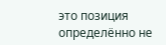это позиция определённо не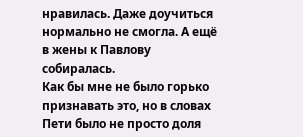нравилась. Даже доучиться нормально не смогла. А ещё в жены к Павлову собиралась.
Как бы мне не было горько признавать это, но в словах Пети было не просто доля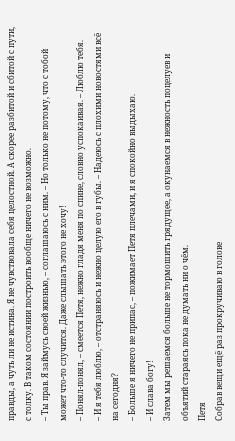правды, а чуть ли не истина. Я не чувствовала себя целостной. А скорее разбитой и сбитой с пути, с толку. В таком состоянии построить вообще ничего не возможно.
– Ты прав. Я займусь своей жизнью, – соглашаюсь с ним. – Но только не потому, что с тобой может что-то случится. Даже слышать этого не хочу!
– Понял-понял, – смеется Петя, нежно гладя меня по спине, словно успокаивая. – Люблю тебя.
– И я тебя люблю, – отстраняюсь и нежно целую его в губы. – Надеюсь с плохими новостями всё на сегодня?
– Больше я ничего не припас, – пожимает Петя плечами, и я спокойно выдыхаю.
– И слава богу!
Затем мы решаемся больше не тормошить грядущее, а окунаемся в нежность поцелуев и объятий стараясь пока не думать ни о чём.
Петя
Собрав вещи ещё раз прокручиваю в голове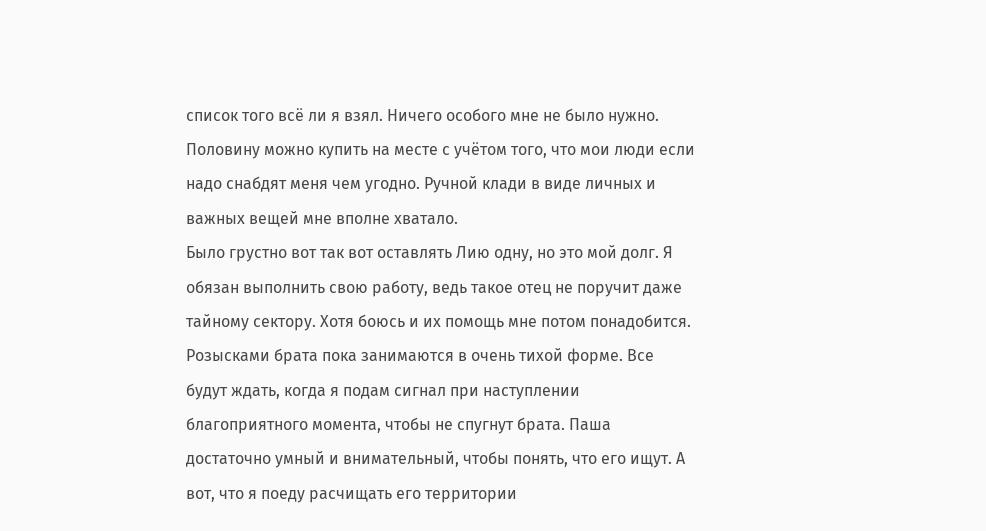список того всё ли я взял. Ничего особого мне не было нужно. Половину можно купить на месте с учётом того, что мои люди если надо снабдят меня чем угодно. Ручной клади в виде личных и важных вещей мне вполне хватало.
Было грустно вот так вот оставлять Лию одну, но это мой долг. Я обязан выполнить свою работу, ведь такое отец не поручит даже тайному сектору. Хотя боюсь и их помощь мне потом понадобится.
Розысками брата пока занимаются в очень тихой форме. Все будут ждать, когда я подам сигнал при наступлении благоприятного момента, чтобы не спугнут брата. Паша достаточно умный и внимательный, чтобы понять, что его ищут. А вот, что я поеду расчищать его территории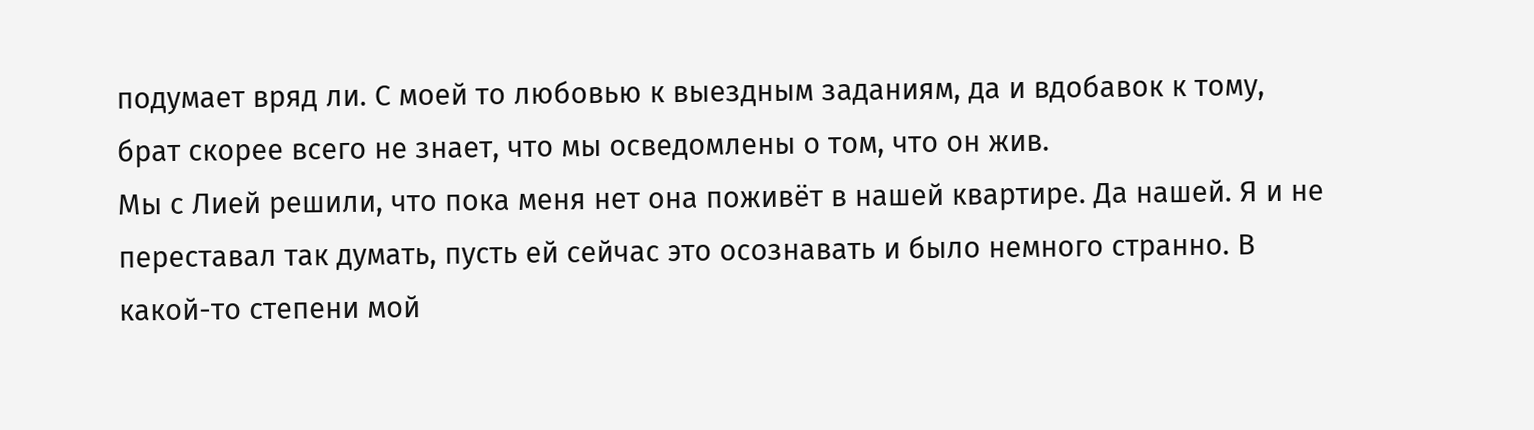подумает вряд ли. С моей то любовью к выездным заданиям, да и вдобавок к тому, брат скорее всего не знает, что мы осведомлены о том, что он жив.
Мы с Лией решили, что пока меня нет она поживёт в нашей квартире. Да нашей. Я и не переставал так думать, пусть ей сейчас это осознавать и было немного странно. В какой-то степени мой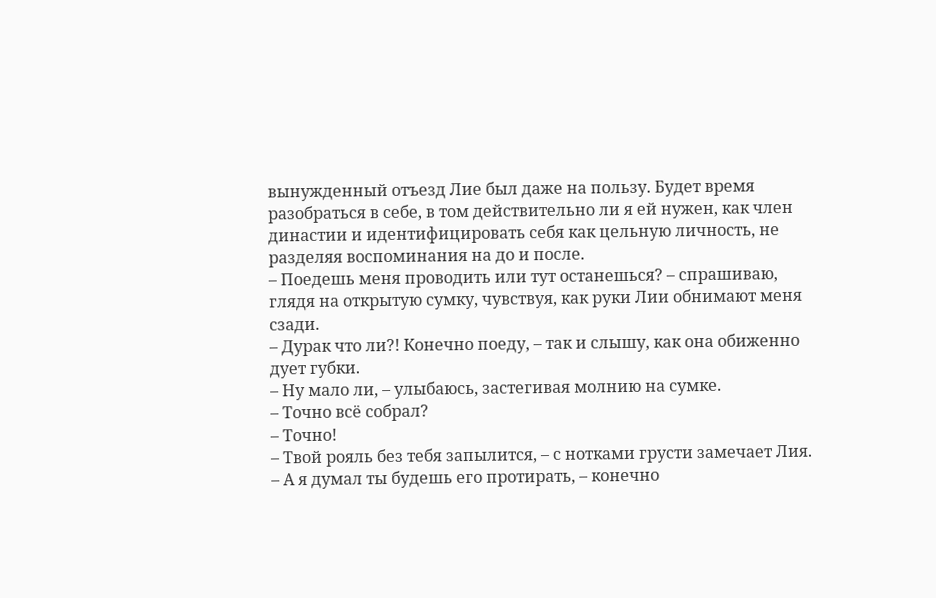вынужденный отъезд Лие был даже на пользу. Будет время разобраться в себе, в том действительно ли я ей нужен, как член династии и идентифицировать себя как цельную личность, не разделяя воспоминания на до и после.
– Поедешь меня проводить или тут останешься? – спрашиваю, глядя на открытую сумку, чувствуя, как руки Лии обнимают меня сзади.
– Дурак что ли?! Конечно поеду, – так и слышу, как она обиженно дует губки.
– Ну мало ли, – улыбаюсь, застегивая молнию на сумке.
– Точно всё собрал?
– Точно!
– Твой рояль без тебя запылится, – с нотками грусти замечает Лия.
– А я думал ты будешь его протирать, – конечно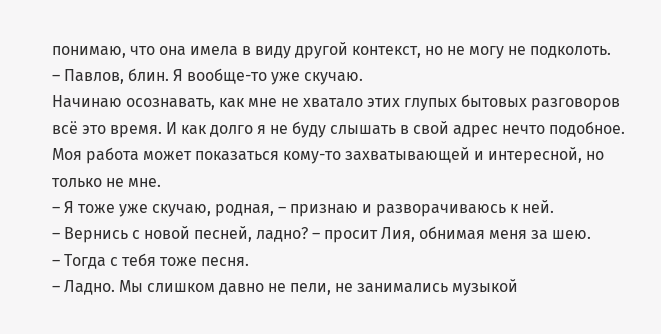понимаю, что она имела в виду другой контекст, но не могу не подколоть.
– Павлов, блин. Я вообще-то уже скучаю.
Начинаю осознавать, как мне не хватало этих глупых бытовых разговоров всё это время. И как долго я не буду слышать в свой адрес нечто подобное. Моя работа может показаться кому-то захватывающей и интересной, но только не мне.
– Я тоже уже скучаю, родная, – признаю и разворачиваюсь к ней.
– Вернись с новой песней, ладно? – просит Лия, обнимая меня за шею.
– Тогда с тебя тоже песня.
– Ладно. Мы слишком давно не пели, не занимались музыкой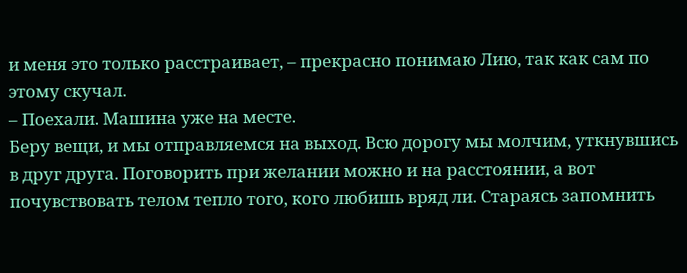и меня это только расстраивает, – прекрасно понимаю Лию, так как сам по этому скучал.
– Поехали. Машина уже на месте.
Беру вещи, и мы отправляемся на выход. Всю дорогу мы молчим, уткнувшись в друг друга. Поговорить при желании можно и на расстоянии, а вот почувствовать телом тепло того, кого любишь вряд ли. Стараясь запомнить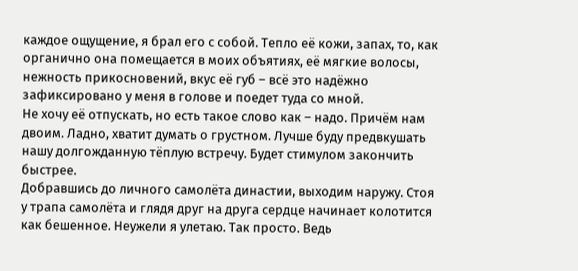каждое ощущение, я брал его с собой. Тепло её кожи, запах, то, как органично она помещается в моих объятиях, её мягкие волосы, нежность прикосновений, вкус её губ – всё это надёжно зафиксировано у меня в голове и поедет туда со мной.
Не хочу её отпускать, но есть такое слово как – надо. Причём нам двоим. Ладно, хватит думать о грустном. Лучше буду предвкушать нашу долгожданную тёплую встречу. Будет стимулом закончить быстрее.
Добравшись до личного самолёта династии, выходим наружу. Стоя у трапа самолёта и глядя друг на друга сердце начинает колотится как бешенное. Неужели я улетаю. Так просто. Ведь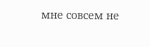мне совсем не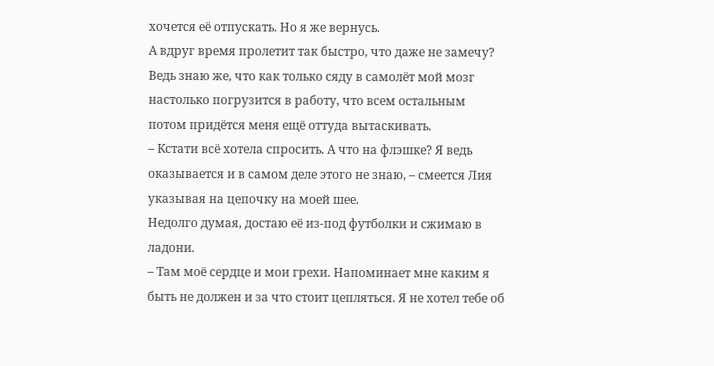хочется её отпускать. Но я же вернусь.
А вдруг время пролетит так быстро, что даже не замечу? Ведь знаю же, что как только сяду в самолёт мой мозг настолько погрузится в работу, что всем остальным потом придётся меня ещё оттуда вытаскивать.
– Кстати всё хотела спросить. А что на флэшке? Я ведь оказывается и в самом деле этого не знаю, – смеется Лия указывая на цепочку на моей шее.
Недолго думая, достаю её из-под футболки и сжимаю в ладони.
– Там моё сердце и мои грехи. Напоминает мне каким я быть не должен и за что стоит цепляться. Я не хотел тебе об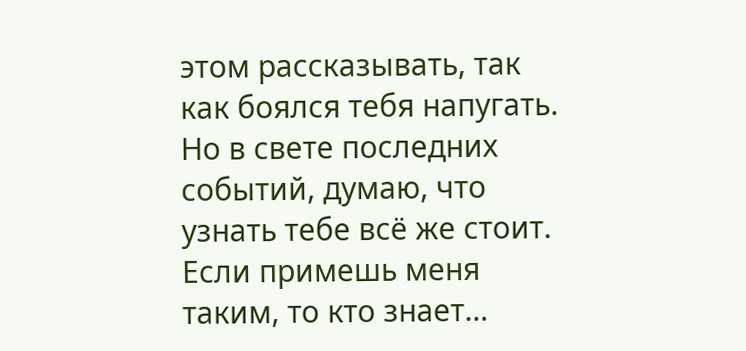этом рассказывать, так как боялся тебя напугать. Но в свете последних событий, думаю, что узнать тебе всё же стоит. Если примешь меня таким, то кто знает…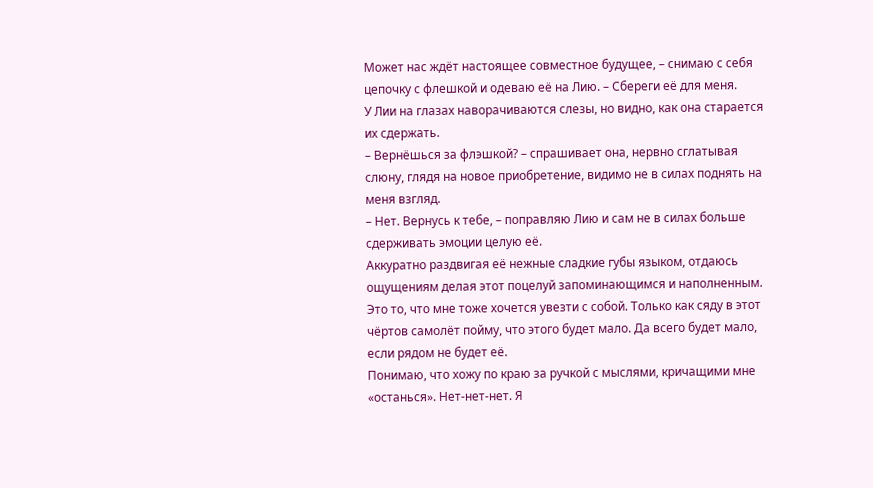Может нас ждёт настоящее совместное будущее, – снимаю с себя цепочку с флешкой и одеваю её на Лию. – Сбереги её для меня.
У Лии на глазах наворачиваются слезы, но видно, как она старается их сдержать.
– Вернёшься за флэшкой? – спрашивает она, нервно сглатывая слюну, глядя на новое приобретение, видимо не в силах поднять на меня взгляд.
– Нет. Вернусь к тебе, – поправляю Лию и сам не в силах больше сдерживать эмоции целую её.
Аккуратно раздвигая её нежные сладкие губы языком, отдаюсь ощущениям делая этот поцелуй запоминающимся и наполненным. Это то, что мне тоже хочется увезти с собой. Только как сяду в этот чёртов самолёт пойму, что этого будет мало. Да всего будет мало, если рядом не будет её.
Понимаю, что хожу по краю за ручкой с мыслями, кричащими мне «останься». Нет-нет-нет. Я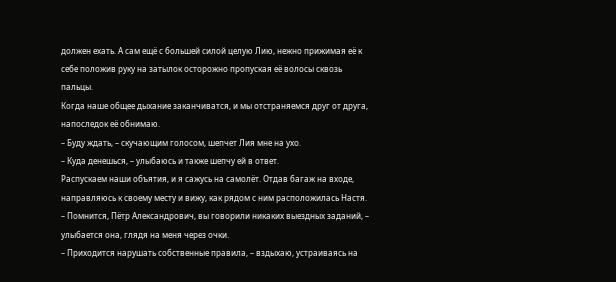должен ехать. А сам ещё с большей силой целую Лию, нежно прижимая её к себе положив руку на затылок осторожно пропуская её волосы сквозь пальцы.
Когда наше общее дыхание заканчиватся, и мы отстраняемся друг от друга, напоследок её обнимаю.
– Буду ждать, – скучающим голосом, шепчет Лия мне на ухо.
– Куда денешься, – улыбаюсь и также шепчу ей в ответ.
Распускаем наши объятия, и я сажусь на самолёт. Отдав багаж на входе, направляюсь к своему месту и вижу, как рядом с ним расположилась Настя.
– Помнится, Пётр Александрович, вы говорили никаких выездных заданий, – улыбается она, глядя на меня через очки.
– Приходится нарушать собственные правила, – вздыхаю, устраиваясь на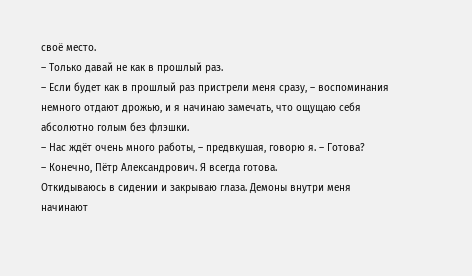своё место.
– Только давай не как в прошлый раз.
– Если будет как в прошлый раз пристрели меня сразу, – воспоминания немного отдают дрожью, и я начинаю замечать, что ощущаю себя абсолютно голым без флэшки.
– Нас ждёт очень много работы, – предвкушая, говорю я. – Готова?
– Конечно, Пётр Александрович. Я всегда готова.
Откидываюсь в сидении и закрываю глаза. Демоны внутри меня начинают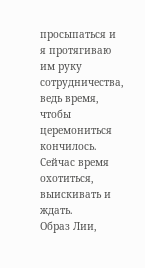просыпаться и я протягиваю им руку сотрудничества, ведь время, чтобы церемониться кончилось. Сейчас время охотиться, выискивать и ждать.
Образ Лии,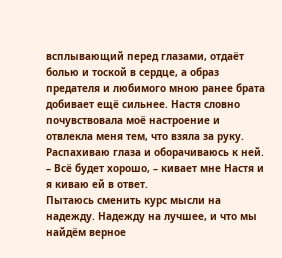всплывающий перед глазами, отдаёт болью и тоской в сердце, а образ предателя и любимого мною ранее брата добивает ещё сильнее. Настя словно почувствовала моё настроение и отвлекла меня тем, что взяла за руку. Распахиваю глаза и оборачиваюсь к ней.
– Всё будет хорошо, – кивает мне Настя и я киваю ей в ответ.
Пытаюсь сменить курс мысли на надежду. Надежду на лучшее, и что мы найдём верное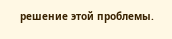решение этой проблемы.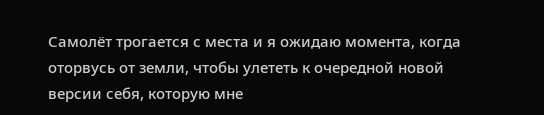Самолёт трогается с места и я ожидаю момента, когда оторвусь от земли, чтобы улететь к очередной новой версии себя, которую мне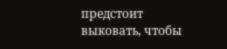предстоит выковать, чтобы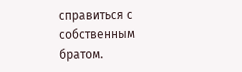справиться с собственным братом.